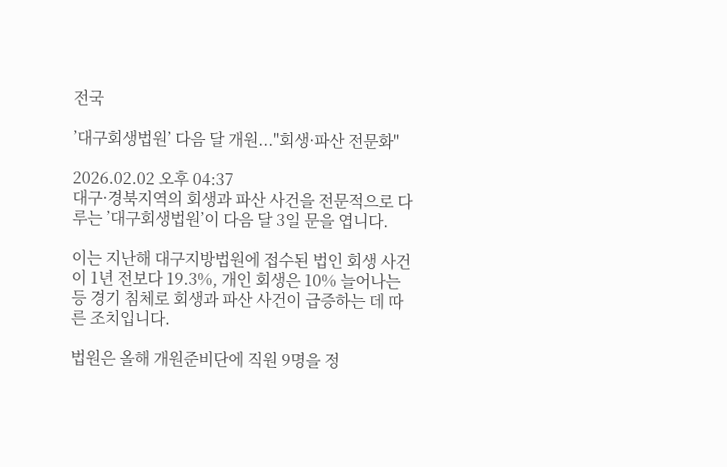전국

’대구회생법원’ 다음 달 개원..."회생·파산 전문화"

2026.02.02 오후 04:37
대구·경북지역의 회생과 파산 사건을 전문적으로 다루는 ’대구회생법원’이 다음 달 3일 문을 엽니다.

이는 지난해 대구지방법원에 접수된 법인 회생 사건이 1년 전보다 19.3%, 개인 회생은 10% 늘어나는 등 경기 침체로 회생과 파산 사건이 급증하는 데 따른 조치입니다.

법원은 올해 개원준비단에 직원 9명을 정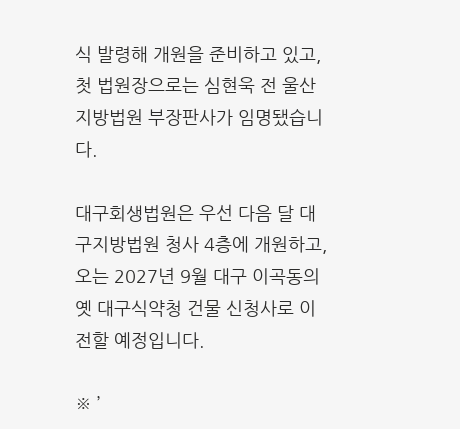식 발령해 개원을 준비하고 있고, 첫 법원장으로는 심현욱 전 울산지방법원 부장판사가 임명됐습니다.

대구회생법원은 우선 다음 달 대구지방법원 청사 4층에 개원하고, 오는 2027년 9월 대구 이곡동의 옛 대구식약청 건물 신청사로 이전할 예정입니다.

※ ’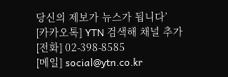당신의 제보가 뉴스가 됩니다’
[카카오톡] YTN 검색해 채널 추가
[전화] 02-398-8585
[메일] social@ytn.co.kr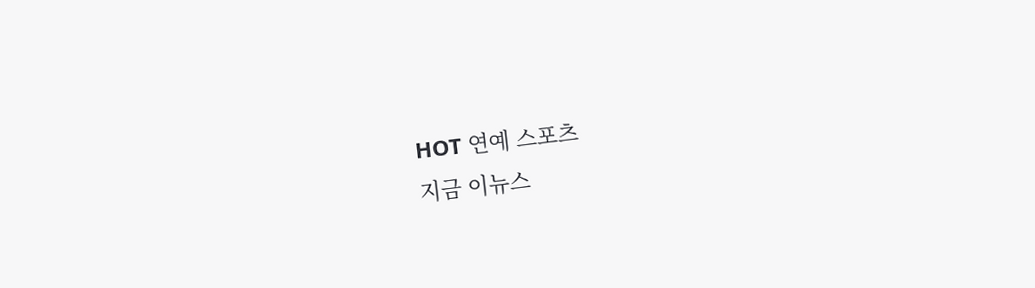HOT 연예 스포츠
지금 이뉴스